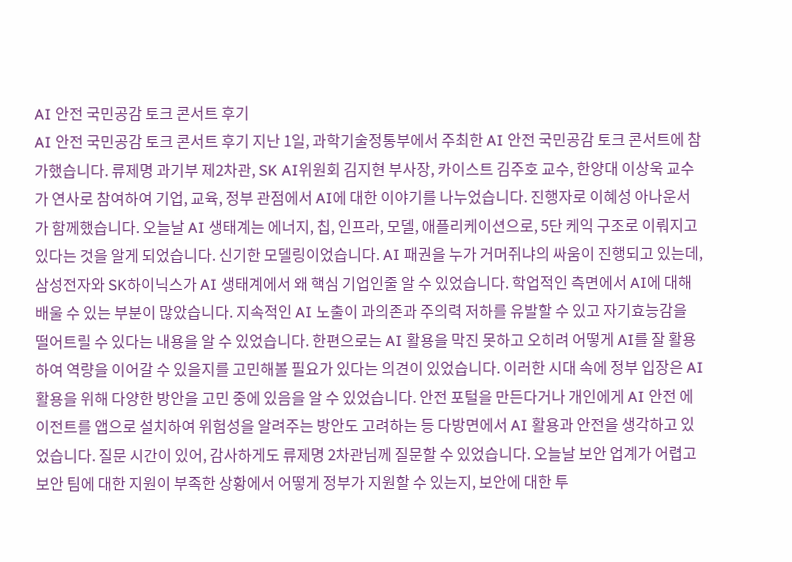AI 안전 국민공감 토크 콘서트 후기
AI 안전 국민공감 토크 콘서트 후기 지난 1일, 과학기술정통부에서 주최한 AI 안전 국민공감 토크 콘서트에 참가했습니다. 류제명 과기부 제2차관, SK AI위원회 김지현 부사장, 카이스트 김주호 교수, 한양대 이상욱 교수가 연사로 참여하여 기업, 교육, 정부 관점에서 AI에 대한 이야기를 나누었습니다. 진행자로 이혜성 아나운서가 함께했습니다. 오늘날 AI 생태계는 에너지, 칩, 인프라, 모델, 애플리케이션으로, 5단 케익 구조로 이뤄지고 있다는 것을 알게 되었습니다. 신기한 모델링이었습니다. AI 패권을 누가 거머쥐냐의 싸움이 진행되고 있는데, 삼성전자와 SK하이닉스가 AI 생태계에서 왜 핵심 기업인줄 알 수 있었습니다. 학업적인 측면에서 AI에 대해 배울 수 있는 부분이 많았습니다. 지속적인 AI 노출이 과의존과 주의력 저하를 유발할 수 있고 자기효능감을 떨어트릴 수 있다는 내용을 알 수 있었습니다. 한편으로는 AI 활용을 막진 못하고 오히려 어떻게 AI를 잘 활용하여 역량을 이어갈 수 있을지를 고민해볼 필요가 있다는 의견이 있었습니다. 이러한 시대 속에 정부 입장은 AI 활용을 위해 다양한 방안을 고민 중에 있음을 알 수 있었습니다. 안전 포털을 만든다거나 개인에게 AI 안전 에이전트를 앱으로 설치하여 위험성을 알려주는 방안도 고려하는 등 다방면에서 AI 활용과 안전을 생각하고 있었습니다. 질문 시간이 있어, 감사하게도 류제명 2차관님께 질문할 수 있었습니다. 오늘날 보안 업계가 어렵고 보안 팀에 대한 지원이 부족한 상황에서 어떻게 정부가 지원할 수 있는지, 보안에 대한 투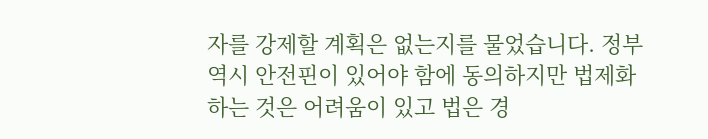자를 강제할 계획은 없는지를 물었습니다. 정부 역시 안전핀이 있어야 함에 동의하지만 법제화하는 것은 어려움이 있고 법은 경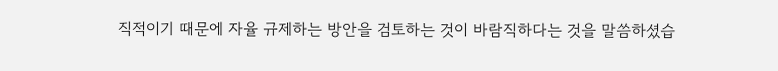직적이기 때문에 자율 규제하는 방안을 검토하는 것이 바람직하다는 것을 말씀하셨습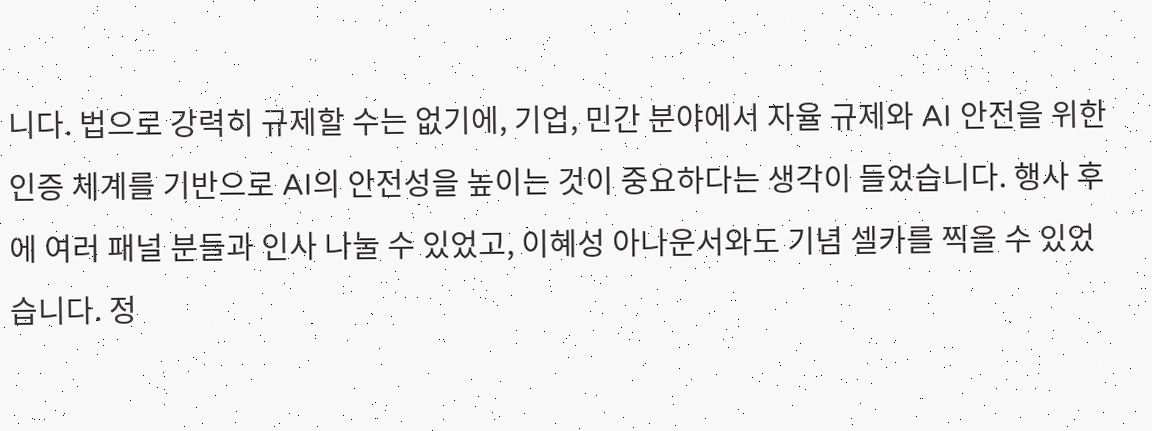니다. 법으로 강력히 규제할 수는 없기에, 기업, 민간 분야에서 자율 규제와 AI 안전을 위한 인증 체계를 기반으로 AI의 안전성을 높이는 것이 중요하다는 생각이 들었습니다. 행사 후에 여러 패널 분들과 인사 나눌 수 있었고, 이혜성 아나운서와도 기념 셀카를 찍을 수 있었습니다. 정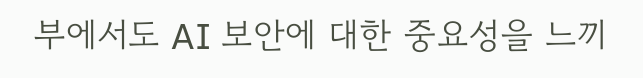부에서도 AI 보안에 대한 중요성을 느끼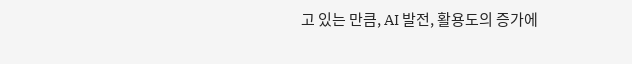고 있는 만큼, AI 발전, 활용도의 증가에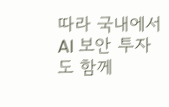따라 국내에서 AI 보안 투자도 함께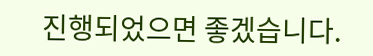진행되었으면 좋겠습니다.